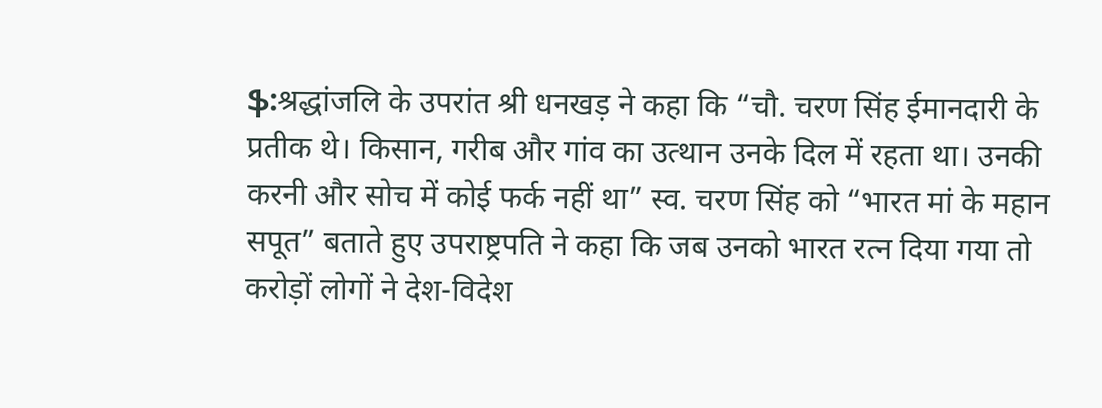ֆ:श्रद्धांजलि के उपरांत श्री धनखड़ ने कहा कि “चौ. चरण सिंह ईमानदारी के प्रतीक थे। किसान, गरीब और गांव का उत्थान उनके दिल में रहता था। उनकी करनी और सोच में कोई फर्क नहीं था” स्व. चरण सिंह को “भारत मां के महान सपूत” बताते हुए उपराष्ट्रपति ने कहा कि जब उनको भारत रत्न दिया गया तो करोड़ों लोगों ने देश-विदेश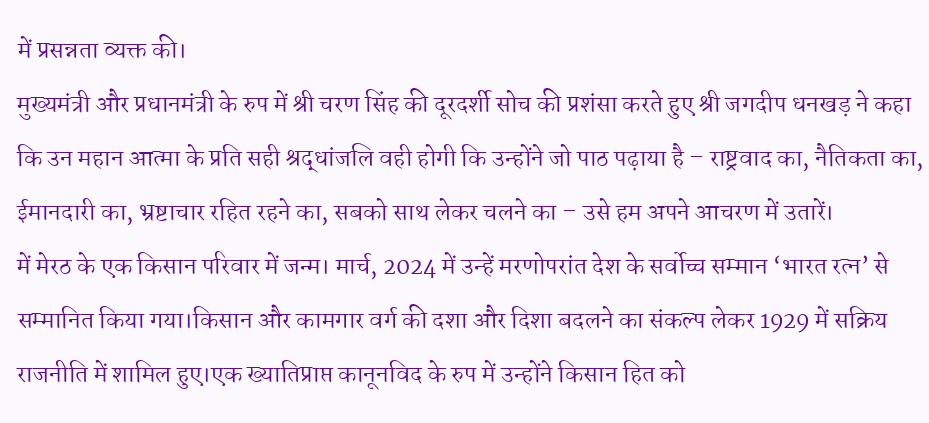में प्रसन्नता व्यक्त की।
मुख्यमंत्री और प्रधानमंत्री के रुप में श्री चरण सिंह की दूरदर्शी सोच की प्रशंसा करते हुए श्री जगदीप धनखड़ ने कहा कि उन महान आत्मा के प्रति सही श्रद्धांजलि वही होगी कि उन्होंने जो पाठ पढ़ाया है – राष्ट्रवाद का, नैतिकता का, ईमानदारी का, भ्रष्टाचार रहित रहने का, सबको साथ लेकर चलने का – उसे हम अपने आचरण में उतारें।
में मेरठ के एक किसान परिवार में जन्म। मार्च, 2024 में उन्हें मरणोपरांत देश के सर्वोच्च सम्मान ‘भारत रत्न’ से सम्मानित किया गया।किसान और कामगार वर्ग की दशा और दिशा बदलने का संकल्प लेकर 1929 में सक्रिय राजनीति में शामिल हुए।एक ख्यातिप्राप्त कानूनविद के रुप में उन्होंने किसान हित को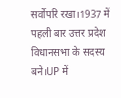सर्वोपरि रखा।1937 में पहली बार उत्तर प्रदेश विधानसभा के सदस्य बने।UP में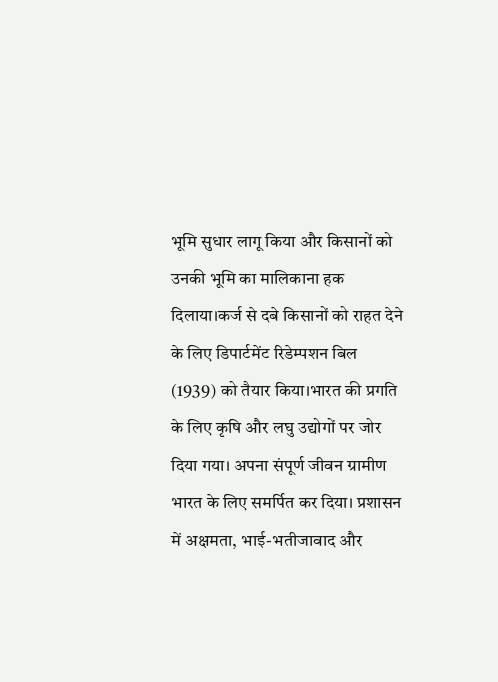भूमि सुधार लागू किया और किसानों को उनकी भूमि का मालिकाना हक दिलाया।कर्ज से दबे किसानों को राहत देने के लिए डिपार्टमेंट रिडेम्पशन बिल (1939) को तैयार किया।भारत की प्रगति के लिए कृषि और लघु उद्योगों पर जोर दिया गया। अपना संपूर्ण जीवन ग्रामीण भारत के लिए समर्पित कर दिया। प्रशासन में अक्षमता, भाई-भतीजावाद और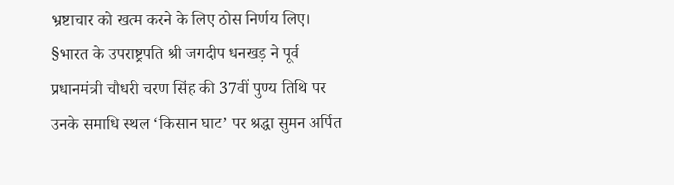भ्रष्टाचार को खत्म करने के लिए ठोस निर्णय लिए।
§भारत के उपराष्ट्रपति श्री जगदीप धनखड़ ने पूर्व प्रधानमंत्री चौधरी चरण सिंह की 37वीं पुण्य तिथि पर उनके समाधि स्थल ‘किसान घाट’ पर श्रद्धा सुमन अर्पित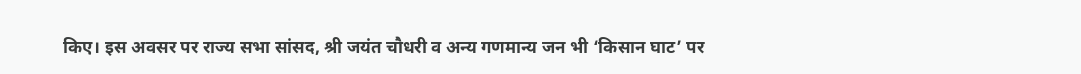किए। इस अवसर पर राज्य सभा सांसद, श्री जयंत चौधरी व अन्य गणमान्य जन भी ‘किसान घाट’ पर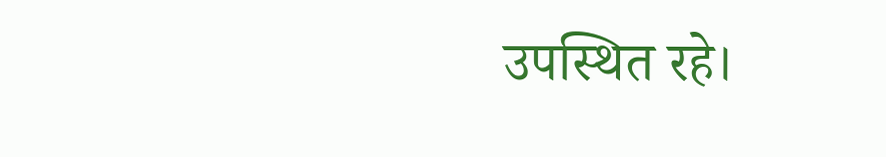उपस्थित रहे।